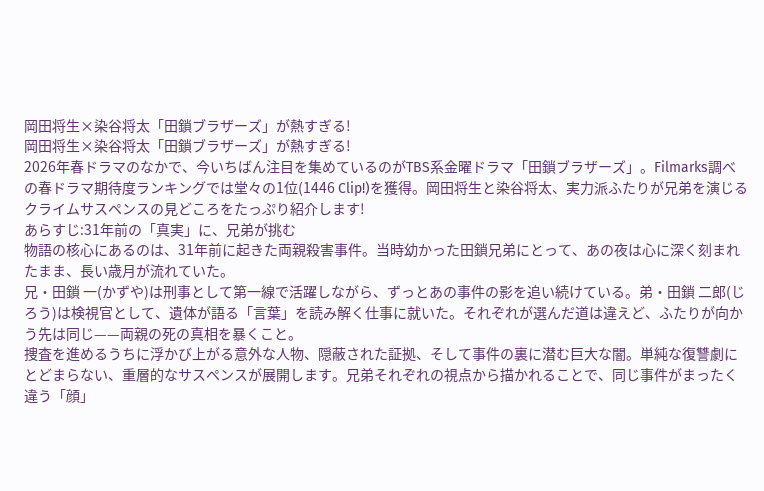岡田将生×染谷将太「田鎖ブラザーズ」が熱すぎる!
岡田将生×染谷将太「田鎖ブラザーズ」が熱すぎる!
2026年春ドラマのなかで、今いちばん注目を集めているのがTBS系金曜ドラマ「田鎖ブラザーズ」。Filmarks調べの春ドラマ期待度ランキングでは堂々の1位(1446 Clip!)を獲得。岡田将生と染谷将太、実力派ふたりが兄弟を演じるクライムサスペンスの見どころをたっぷり紹介します!
あらすじ:31年前の「真実」に、兄弟が挑む
物語の核心にあるのは、31年前に起きた両親殺害事件。当時幼かった田鎖兄弟にとって、あの夜は心に深く刻まれたまま、長い歳月が流れていた。
兄・田鎖 一(かずや)は刑事として第一線で活躍しながら、ずっとあの事件の影を追い続けている。弟・田鎖 二郎(じろう)は検視官として、遺体が語る「言葉」を読み解く仕事に就いた。それぞれが選んだ道は違えど、ふたりが向かう先は同じ——両親の死の真相を暴くこと。
捜査を進めるうちに浮かび上がる意外な人物、隠蔽された証拠、そして事件の裏に潜む巨大な闇。単純な復讐劇にとどまらない、重層的なサスペンスが展開します。兄弟それぞれの視点から描かれることで、同じ事件がまったく違う「顔」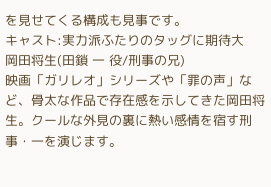を見せてくる構成も見事です。
キャスト:実力派ふたりのタッグに期待大
岡田将生(田鎖 一 役/刑事の兄)
映画「ガリレオ」シリーズや「罪の声」など、骨太な作品で存在感を示してきた岡田将生。クールな外見の裏に熱い感情を宿す刑事・一を演じます。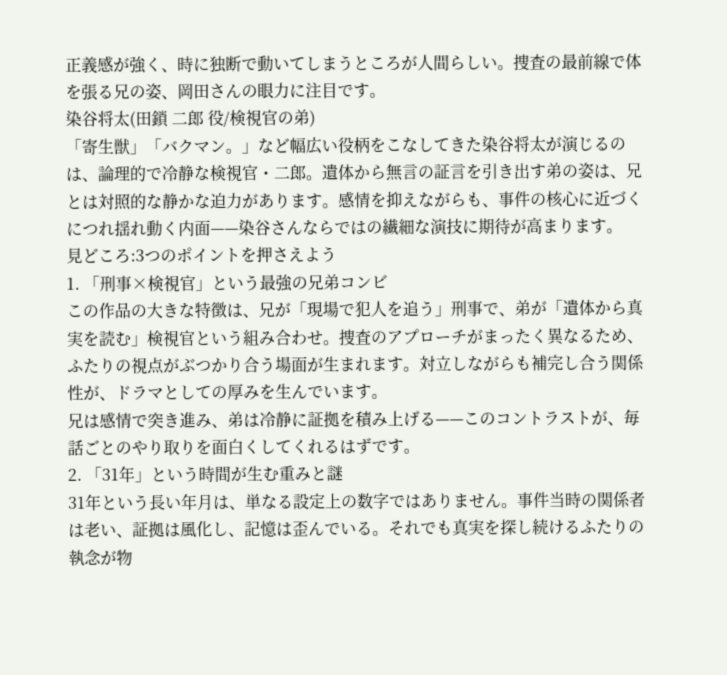正義感が強く、時に独断で動いてしまうところが人間らしい。捜査の最前線で体を張る兄の姿、岡田さんの眼力に注目です。
染谷将太(田鎖 二郎 役/検視官の弟)
「寄生獣」「バクマン。」など幅広い役柄をこなしてきた染谷将太が演じるのは、論理的で冷静な検視官・二郎。遺体から無言の証言を引き出す弟の姿は、兄とは対照的な静かな迫力があります。感情を抑えながらも、事件の核心に近づくにつれ揺れ動く内面——染谷さんならではの繊細な演技に期待が高まります。
見どころ:3つのポイントを押さえよう
1. 「刑事×検視官」という最強の兄弟コンビ
この作品の大きな特徴は、兄が「現場で犯人を追う」刑事で、弟が「遺体から真実を読む」検視官という組み合わせ。捜査のアプローチがまったく異なるため、ふたりの視点がぶつかり合う場面が生まれます。対立しながらも補完し合う関係性が、ドラマとしての厚みを生んでいます。
兄は感情で突き進み、弟は冷静に証拠を積み上げる——このコントラストが、毎話ごとのやり取りを面白くしてくれるはずです。
2. 「31年」という時間が生む重みと謎
31年という長い年月は、単なる設定上の数字ではありません。事件当時の関係者は老い、証拠は風化し、記憶は歪んでいる。それでも真実を探し続けるふたりの執念が物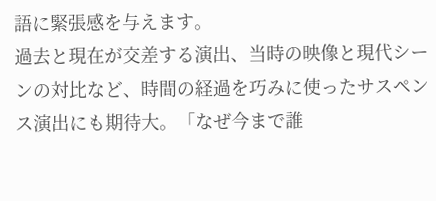語に緊張感を与えます。
過去と現在が交差する演出、当時の映像と現代シーンの対比など、時間の経過を巧みに使ったサスペンス演出にも期待大。「なぜ今まで誰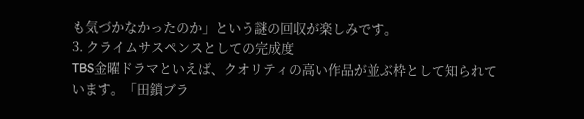も気づかなかったのか」という謎の回収が楽しみです。
3. クライムサスペンスとしての完成度
TBS金曜ドラマといえば、クオリティの高い作品が並ぶ枠として知られています。「田鎖ブラ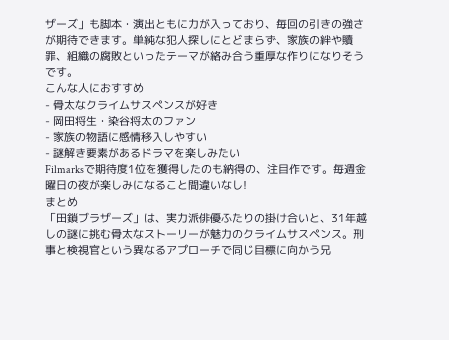ザーズ」も脚本・演出ともに力が入っており、毎回の引きの強さが期待できます。単純な犯人探しにとどまらず、家族の絆や贖罪、組織の腐敗といったテーマが絡み合う重厚な作りになりそうです。
こんな人におすすめ
- 骨太なクライムサスペンスが好き
- 岡田将生・染谷将太のファン
- 家族の物語に感情移入しやすい
- 謎解き要素があるドラマを楽しみたい
Filmarksで期待度1位を獲得したのも納得の、注目作です。毎週金曜日の夜が楽しみになること間違いなし!
まとめ
「田鎖ブラザーズ」は、実力派俳優ふたりの掛け合いと、31年越しの謎に挑む骨太なストーリーが魅力のクライムサスペンス。刑事と検視官という異なるアプローチで同じ目標に向かう兄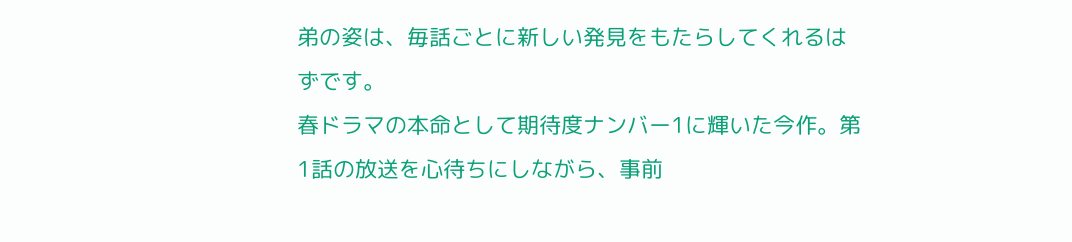弟の姿は、毎話ごとに新しい発見をもたらしてくれるはずです。
春ドラマの本命として期待度ナンバー1に輝いた今作。第1話の放送を心待ちにしながら、事前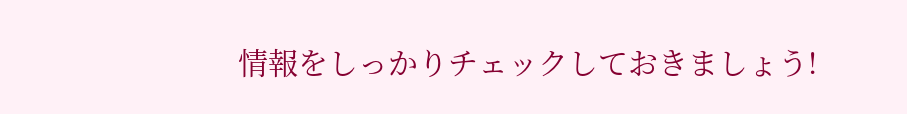情報をしっかりチェックしておきましょう!